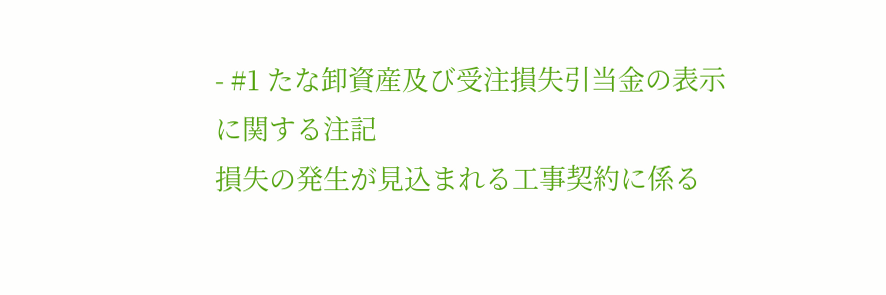- #1 たな卸資産及び受注損失引当金の表示に関する注記
損失の発生が見込まれる工事契約に係る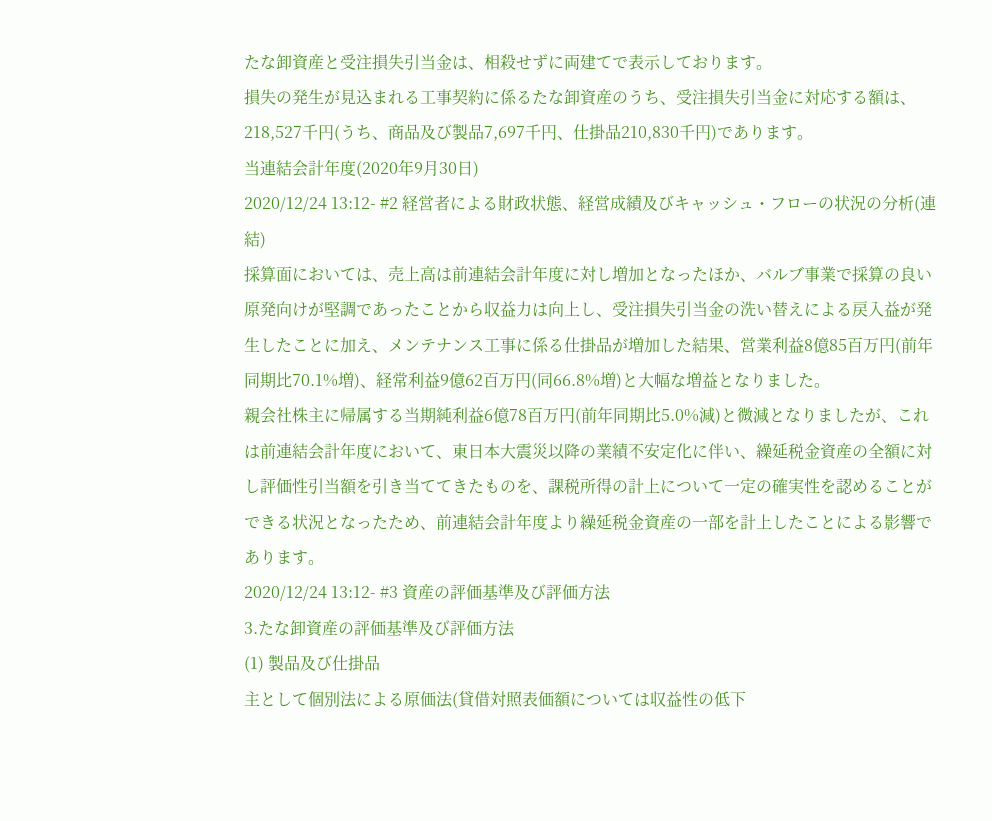たな卸資産と受注損失引当金は、相殺せずに両建てで表示しております。
損失の発生が見込まれる工事契約に係るたな卸資産のうち、受注損失引当金に対応する額は、218,527千円(うち、商品及び製品7,697千円、仕掛品210,830千円)であります。
当連結会計年度(2020年9月30日)
2020/12/24 13:12- #2 経営者による財政状態、経営成績及びキャッシュ・フローの状況の分析(連結)
採算面においては、売上高は前連結会計年度に対し増加となったほか、バルブ事業で採算の良い原発向けが堅調であったことから収益力は向上し、受注損失引当金の洗い替えによる戻入益が発生したことに加え、メンテナンス工事に係る仕掛品が増加した結果、営業利益8億85百万円(前年同期比70.1%増)、経常利益9億62百万円(同66.8%増)と大幅な増益となりました。
親会社株主に帰属する当期純利益6億78百万円(前年同期比5.0%減)と微減となりましたが、これは前連結会計年度において、東日本大震災以降の業績不安定化に伴い、繰延税金資産の全額に対し評価性引当額を引き当ててきたものを、課税所得の計上について一定の確実性を認めることができる状況となったため、前連結会計年度より繰延税金資産の一部を計上したことによる影響であります。
2020/12/24 13:12- #3 資産の評価基準及び評価方法
3.たな卸資産の評価基準及び評価方法
(1) 製品及び仕掛品
主として個別法による原価法(貸借対照表価額については収益性の低下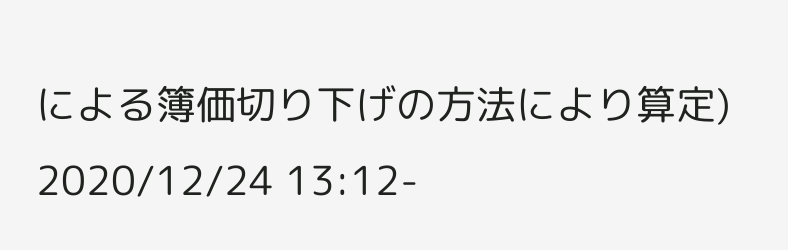による簿価切り下げの方法により算定)
2020/12/24 13:12-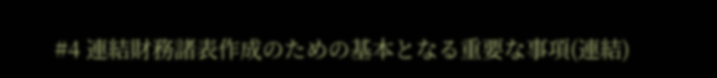#4 連結財務諸表作成のための基本となる重要な事項(連結)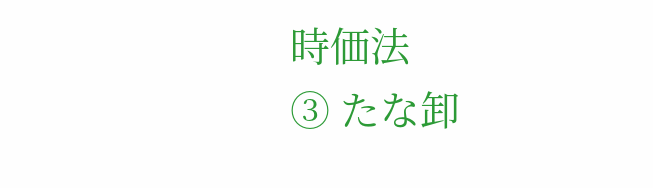時価法
③ たな卸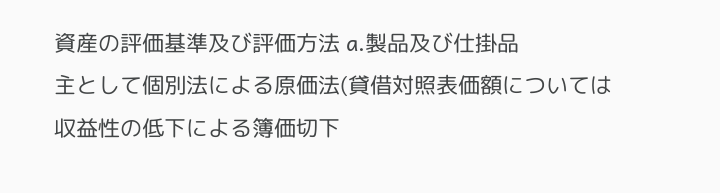資産の評価基準及び評価方法 a.製品及び仕掛品
主として個別法による原価法(貸借対照表価額については収益性の低下による簿価切下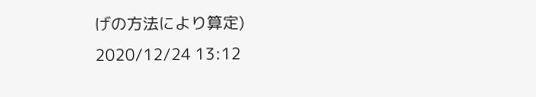げの方法により算定)
2020/12/24 13:12